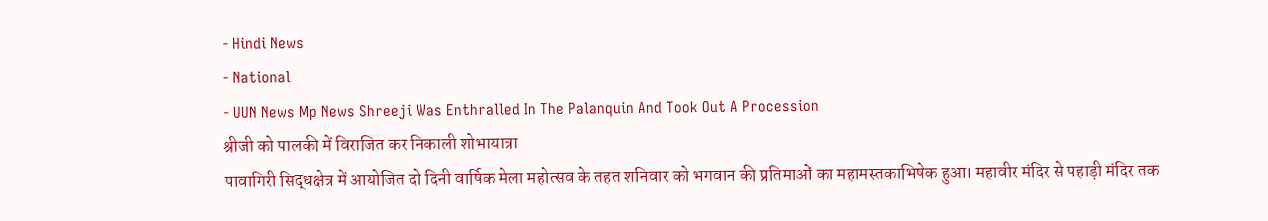- Hindi News
- National
- UUN News Mp News Shreeji Was Enthralled In The Palanquin And Took Out A Procession
श्रीजी को पालकी में विराजित कर निकाली शोभायात्रा
पावागिरी सिद्धक्षेत्र में आयोजित दो दिनी वार्षिक मेला महोत्सव के तहत शनिवार को भगवान की प्रतिमाओं का महामस्तकाभिषेक हुआ। महावीर मंदिर से पहाड़ी मंदिर तक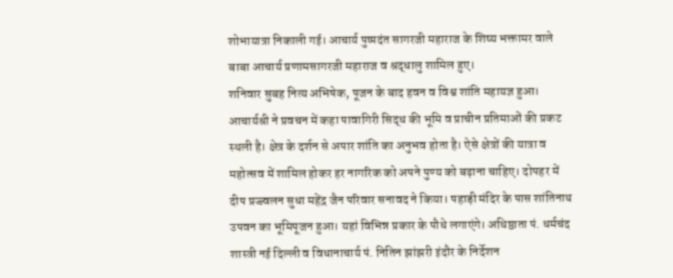शोभायात्रा निकाली गई। आचार्य पुष्पदंत सागरजी महाराज के शिष्य भक्तामर वाले बाबा आचार्य प्रणामसागरजी महाराज व श्रद्धालु शामिल हुए।
शनिवार सुबह नित्य अभिषेक, पूजन के बाद हवन व विश्व शांति महायज्ञ हुआ। आचार्यश्री ने प्रवचन में कहा पावागिरी सिद्ध की भूमि व प्राचीन प्रतिमाओं की प्रकट स्थली है। क्षेत्र के दर्शन से अपार शांति का अनुभव होता है। ऐसे क्षेत्रों की यात्रा व महोत्सव में शामिल होकर हर नागरिक को अपने पुण्य को बढ़ाना चाहिए। दोपहर में दीप प्रज्ज्वलन सुधा महेंद्र जैन परिवार सनावद ने किया। पहाड़ी मंदिर के पास शांतिनाथ उपवन का भूमिपूजन हुआ। यहां विभिन्न प्रकार के पौधे लगाएंगे। अधिष्ठाता पं. धर्मचंद शास्त्री नई दिल्ली व विधानाचार्य पं. नितिन झांझरी इंदौर के निर्देशन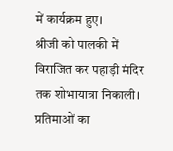में कार्यक्रम हुए।
श्रीजी को पालकी में विराजित कर पहाड़ी मंदिर तक शोभायात्रा निकाली।
प्रतिमाओं का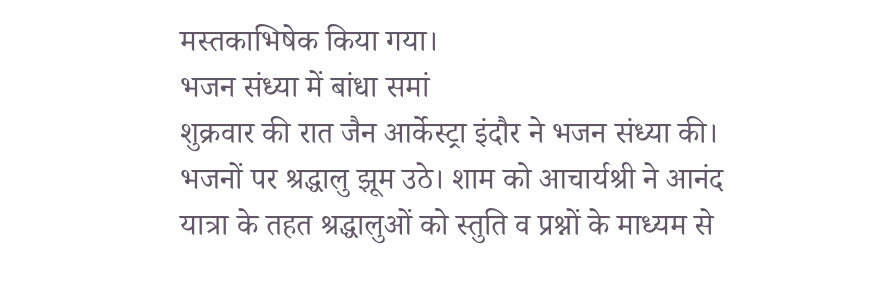मस्तकाभिषेक किया गया।
भजन संध्या में बांधा समां
शुक्रवार की रात जैन आर्केस्ट्रा इंदौर ने भजन संध्या की। भजनों पर श्रद्धालु झूम उठे। शाम को आचार्यश्री ने आनंद यात्रा के तहत श्रद्धालुओं को स्तुति व प्रश्नों के माध्यम से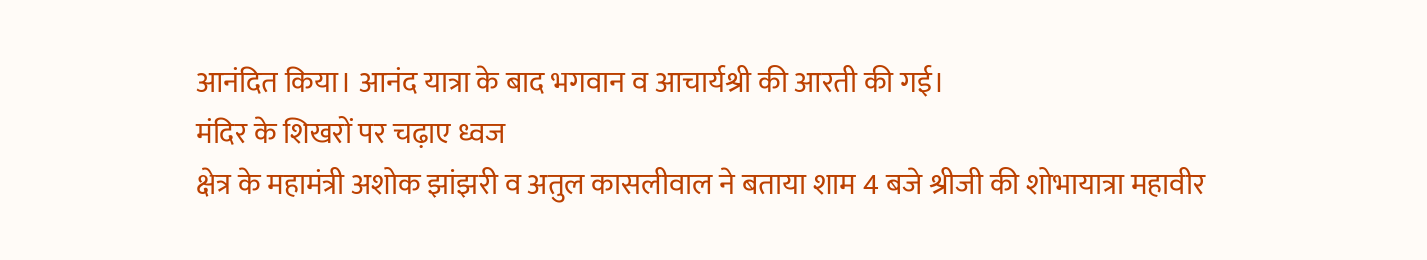आनंदित किया। आनंद यात्रा के बाद भगवान व आचार्यश्री की आरती की गई।
मंदिर के शिखरों पर चढ़ाए ध्वज
क्षेत्र के महामंत्री अशोक झांझरी व अतुल कासलीवाल ने बताया शाम 4 बजे श्रीजी की शोभायात्रा महावीर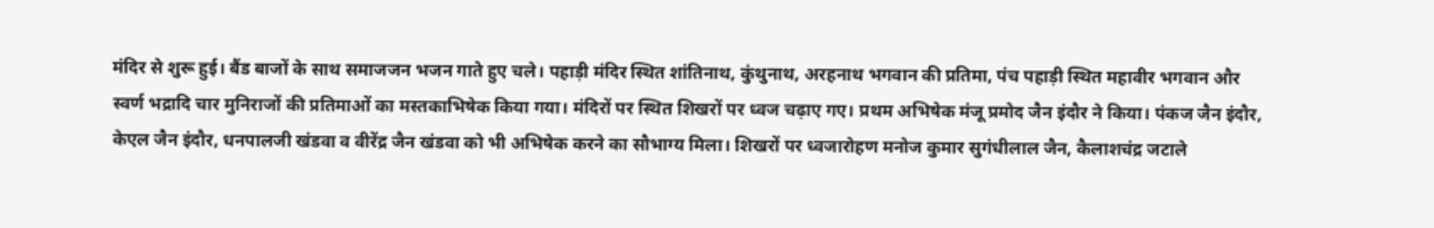मंदिर से शुरू हुई। बैंड बाजों के साथ समाजजन भजन गाते हुए चले। पहाड़ी मंदिर स्थित शांतिनाथ, कुंथुनाथ, अरहनाथ भगवान की प्रतिमा, पंच पहाड़ी स्थित महावीर भगवान और स्वर्ण भद्रादि चार मुनिराजों की प्रतिमाओं का मस्तकाभिषेक किया गया। मंदिरों पर स्थित शिखरों पर ध्वज चढ़ाए गए। प्रथम अभिषेक मंजू प्रमोद जैन इंदौर ने किया। पंकज जैन इंदौर, केएल जैन इंदौर, धनपालजी खंडवा व वीरेंद्र जैन खंडवा को भी अभिषेक करने का सौभाग्य मिला। शिखरों पर ध्वजारोहण मनोज कुमार सुगंधीलाल जैन, कैलाशचंद्र जटाले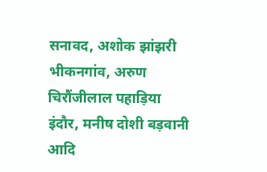सनावद, अशोक झांझरी भीकनगांव, अरुण चिरौंजीलाल पहाड़िया इंदौर, मनीष दोशी बड़वानी आदि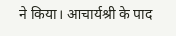ने किया। आचार्यश्री के पाद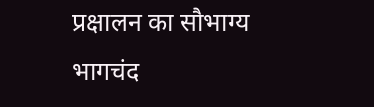प्रक्षालन का सौभाग्य भागचंद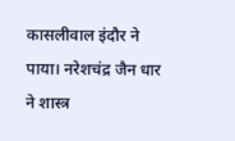कासलीवाल इंदौर ने पाया। नरेशचंद्र जैन धार ने शास्त्र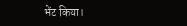भेंट किया।